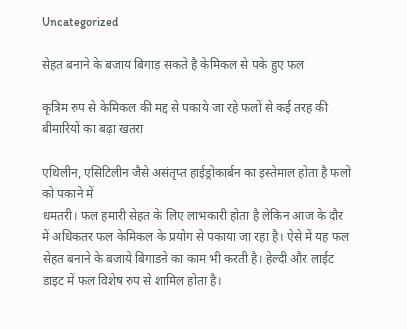Uncategorized

सेहत बनाने के बजाय बिगाड़ सकते है केमिकल से पके हुए फल

कृत्रिम रुप से केमिकल की मद्द से पकाये जा रहे फलों से कई तरह की बीमारियों का बढ़ा खतरा

एथिलीन, एसिटिलीन जैसे असंतृप्त हाईड्रोकार्बन का इस्तेमाल होता है फलो को पकाने में
धमतरी। फल हमारी सेहत के लिए लाभकारी होता है लेकिन आज के दौर में अधिकतर फल केमिकल के प्रयोग से पकाया जा रहा है। ऐसे में यह फल सेहत बनाने के बजाये बिगाडऩे का काम भी करती है। हेल्दी और लाईट डाइट में फल विशेष रुप से शामिल होता है।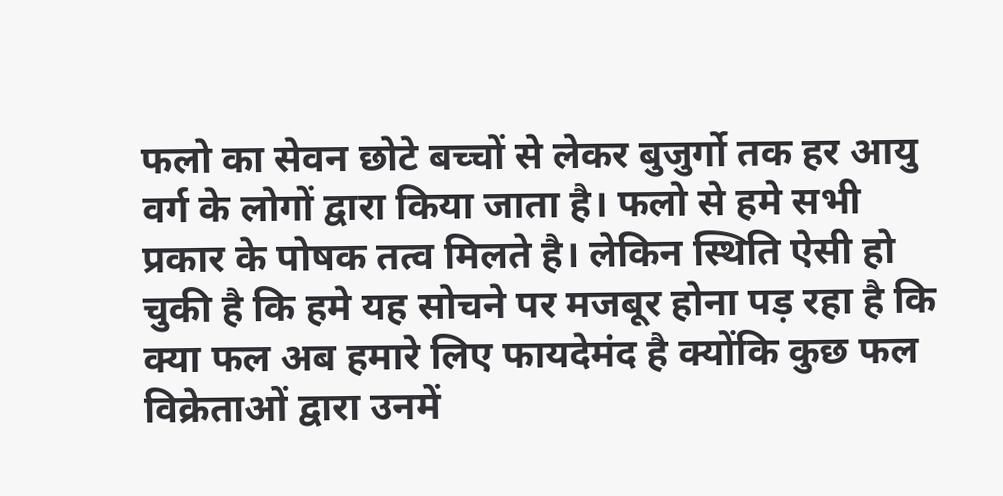फलो का सेवन छोटे बच्चों से लेकर बुजुर्गो तक हर आयु वर्ग के लोगों द्वारा किया जाता है। फलो से हमे सभी प्रकार के पोषक तत्व मिलते है। लेकिन स्थिति ऐसी हो चुकी है कि हमे यह सोचने पर मजबूर होना पड़ रहा है कि क्या फल अब हमारे लिए फायदेमंद है क्योंकि कुछ फल विक्रेताओं द्वारा उनमें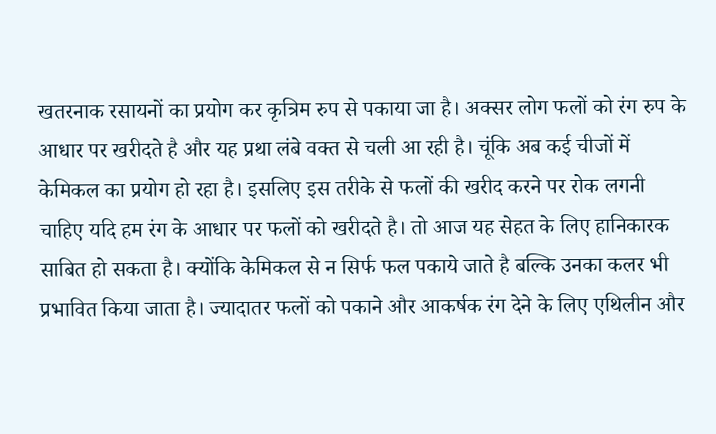खतरनाक रसायनों का प्रयोग कर कृत्रिम रुप से पकाया जा है। अक्सर लोग फलों को रंग रुप के आधार पर खरीदते है और यह प्रथा लंबे वक्त से चली आ रही है। चूंकि अब कई चीजों में केमिकल का प्रयोग हो रहा है। इसलिए इस तरीके से फलों की खरीद करने पर रोक लगनी चाहिए यदि हम रंग के आधार पर फलों को खरीदते है। तो आज यह सेहत के लिए हानिकारक साबित हो सकता है। क्योंकि केमिकल से न सिर्फ फल पकाये जाते है बल्कि उनका कलर भी प्रभावित किया जाता है। ज्यादातर फलों को पकाने और आकर्षक रंग देने के लिए एथिलीन और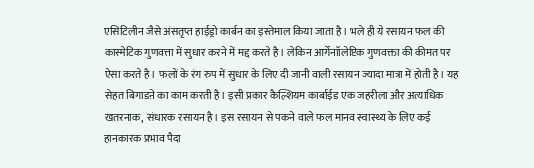एसिटिलीन जैसे अंसतृप्त हाईड्रो कार्बन का इस्तेमाल किया जाता है। भले ही ये रसायन फल की कास्मेटिक गुणवत्ता में सुधार करने में मद्द करते है। लेकिन आर्गेनाॉलेप्टिक गुणवक्ता की कीमत पर ऐसा करते है। फलों के रंग रुप में सुधार के लिए दी जानी वाली रसायन ज्यादा मात्रा में होती है। यह सेहत बिगाडऩे का काम करती है। इसी प्रकार कैल्शियम कार्बाईड एक जहरीला और अत्याधिक खतरनाक, संधारक रसायन है। इस रसायन से पकने वाले फल मानव स्वास्थ्य के लिए कई हानकारक प्रभाव पैदा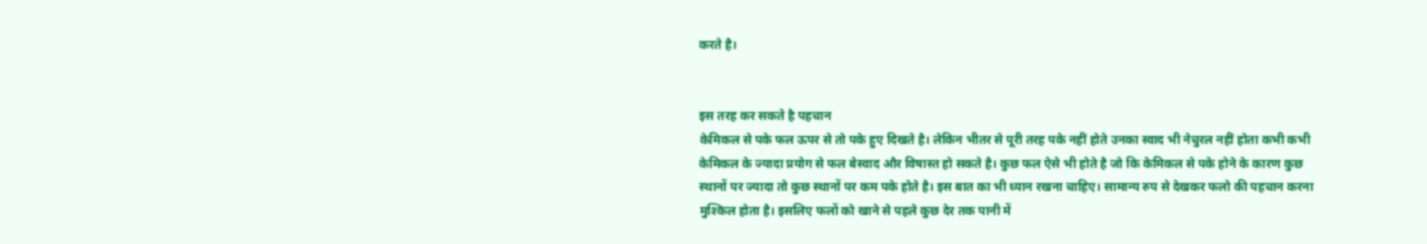करते है।


इस तरह कर सकते है पहचान
केमिकल से पके फल ऊपर से तो पके हुए दिखते है। लेकिन भीतर से पूरी तरह पके नहीं होते उनका स्वाद भी नेचुरल नहीं होता कभी कभी केमिकल के ज्यादा प्रयोग से फल बेस्वाद और विषास्त हो सकते है। कुछ फल ऐसे भी होते है जो कि केमिकल से पके होने के कारण कुछ स्थानों पर ज्यादा तो कुछ स्थानों पर कम पके होते है। इस बात का भी ध्यान रखना चाहिए। सामान्य रुप से देखकर फलो की पहचान करना मुश्किल होता है। इसलिए फलों को खाने से पहले कुछ देर तक पानी में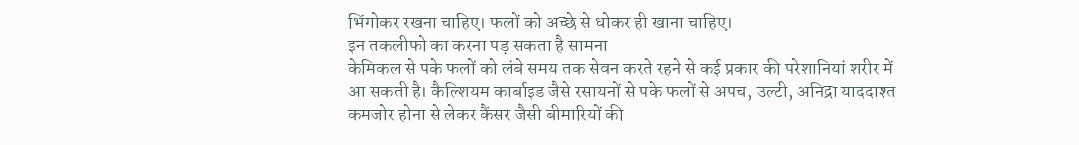भिंगोकर रखना चाहिए। फलों को अच्छे से धोकर ही खाना चाहिए।
इन तकलीफो का करना पड़ सकता है सामना
केमिकल से पके फलों को लंबे समय तक सेवन करते रहने से कई प्रकार की परेशानियां शरीर में आ सकती है। कैल्शियम कार्बाइड जैसे रसायनों से पके फलों से अपच, उल्टी, अनिद्रा याददाश्त कमजोर होना से लेकर कैंसर जैसी बीमारियों की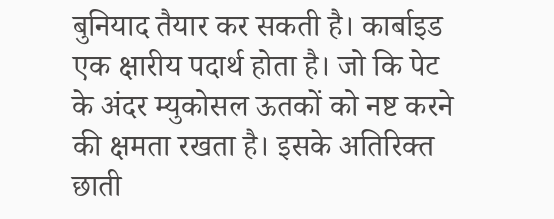बुनियाद तैयार कर सकती है। कार्बाइड एक क्षारीय पदार्थ होता है। जो कि पेट के अंदर म्युकोसल ऊतकों को नष्ट करने की क्षमता रखता है। इसके अतिरिक्त छाती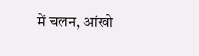में चलन, आंखो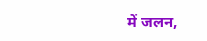में जलन,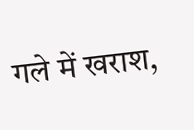गले में खराश,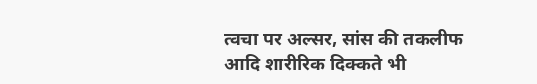त्वचा पर अल्सर, सांस की तकलीफ आदि शारीरिक दिक्कते भी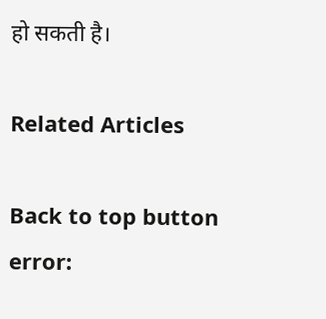हो सकती है।

Related Articles

Back to top button
error: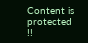Content is protected !!